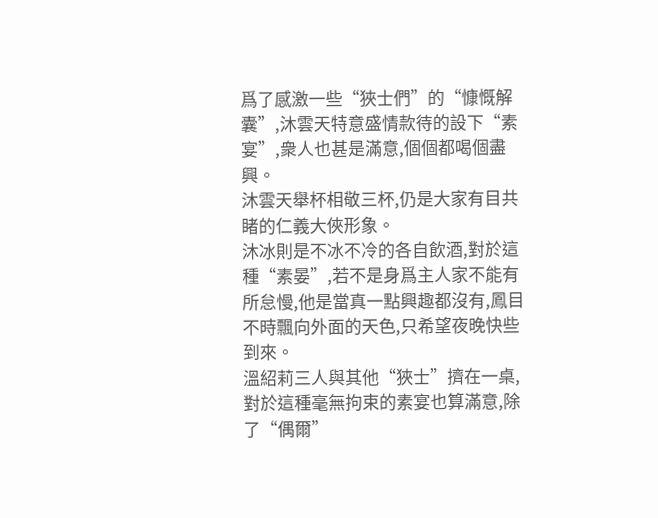爲了感激一些“狹士們”的“慷慨解囊”,沐雲天特意盛情款待的設下“素宴”,衆人也甚是滿意,個個都喝個盡興。
沐雲天舉杯相敬三杯,仍是大家有目共睹的仁義大俠形象。
沐冰則是不冰不冷的各自飲酒,對於這種“素晏”,若不是身爲主人家不能有所怠慢,他是當真一點興趣都沒有,鳳目不時飄向外面的天色,只希望夜晚快些到來。
溫紹莉三人與其他“狹士”擠在一桌,對於這種毫無拘束的素宴也算滿意,除了“偶爾”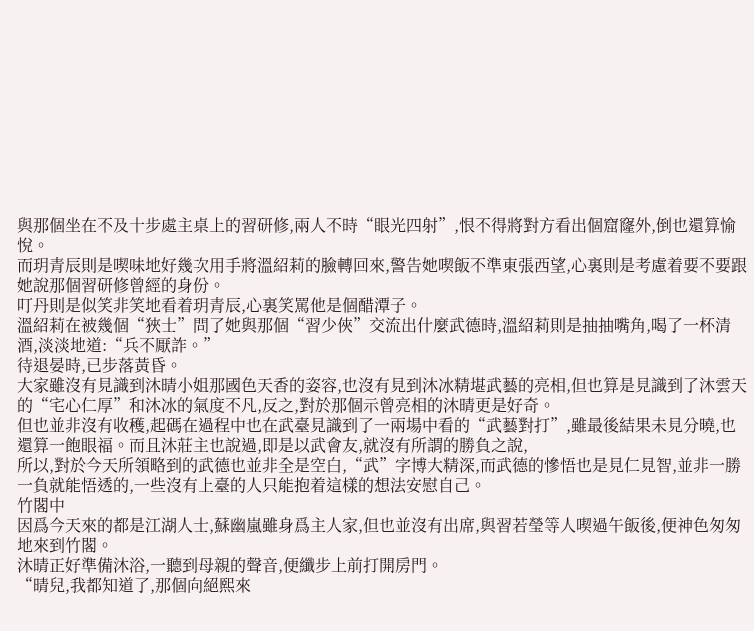與那個坐在不及十步處主桌上的習研修,兩人不時“眼光四射”,恨不得將對方看出個窟窿外,倒也還算愉悅。
而玥青辰則是喫味地好幾次用手將溫紹莉的臉轉回來,警告她喫飯不準東張西望,心裏則是考慮着要不要跟她說那個習研修曾經的身份。
叮丹則是似笑非笑地看着玥青辰,心裏笑罵他是個醋潭子。
溫紹莉在被幾個“狹士”問了她與那個“習少俠”交流出什麼武德時,溫紹莉則是抽抽嘴角,喝了一杯清酒,淡淡地道:“兵不厭詐。”
待退晏時,已步落黃昏。
大家雖沒有見識到沐晴小姐那國色天香的姿容,也沒有見到沐冰精堪武藝的亮相,但也算是見識到了沐雲天的“宅心仁厚”和沐冰的氣度不凡,反之,對於那個示曾亮相的沐晴更是好奇。
但也並非沒有收穫,起碼在過程中也在武臺見識到了一兩場中看的“武藝對打”,雖最後結果未見分曉,也還算一飽眼福。而且沐莊主也說過,即是以武會友,就沒有所謂的勝負之說,
所以,對於今天所領略到的武德也並非全是空白,“武”字博大精深,而武德的慘悟也是見仁見智,並非一勝一負就能悟透的,一些沒有上臺的人只能抱着這樣的想法安慰自己。
竹閣中
因爲今天來的都是江湖人士,蘇幽嵐雖身爲主人家,但也並沒有出席,與習若瑩等人喫過午飯後,便神色匆匆地來到竹閣。
沐晴正好準備沐浴,一聽到母親的聲音,便纖步上前打開房門。
“晴兒,我都知道了,那個向絕熙來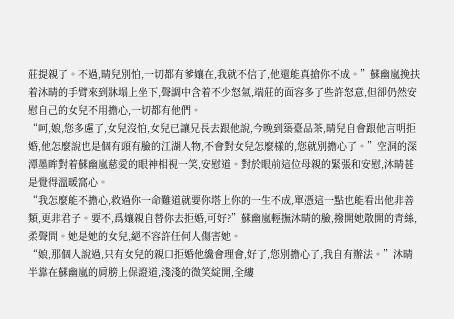莊提親了。不過,晴兒別怕,一切都有爹孃在,我就不信了,他還能真搶你不成。”蘇幽嵐挽扶着沐晴的手臂來到牀塌上坐下,聲調中含着不少怒氣,端莊的面容多了些許怒意,但卻仍然安慰自己的女兒不用擔心,一切都有他們。
“呵,娘,您多慮了,女兒沒怕,女兒已讓兄長去跟他說,今晚到築臺品茶,晴兒自會跟他言明拒婚,他怎麼說也是個有頭有臉的江湖人物,不會對女兒怎麼樣的,您就別擔心了。”空洞的深潭墨眸對着蘇幽嵐慈愛的眼神相視一笑,安慰道。對於眼前這位母親的緊張和安慰,沐晴甚是覺得溫暖窩心。
“我怎麼能不擔心,救過你一命難道就要你塔上你的一生不成,單憑這一點也能看出他非善類,更非君子。要不,爲孃親自替你去拒婚,可好?”蘇幽嵐輕撫沐晴的臉,撥開她散開的青絲,柔聲問。她是她的女兒,絕不容許任何人傷害她。
“娘,那個人說過,只有女兒的親口拒婚他纔會理會,好了,您別擔心了,我自有辦法。”沐晴半靠在蘇幽嵐的肩膀上保證道,淺淺的微笑綻開,全縷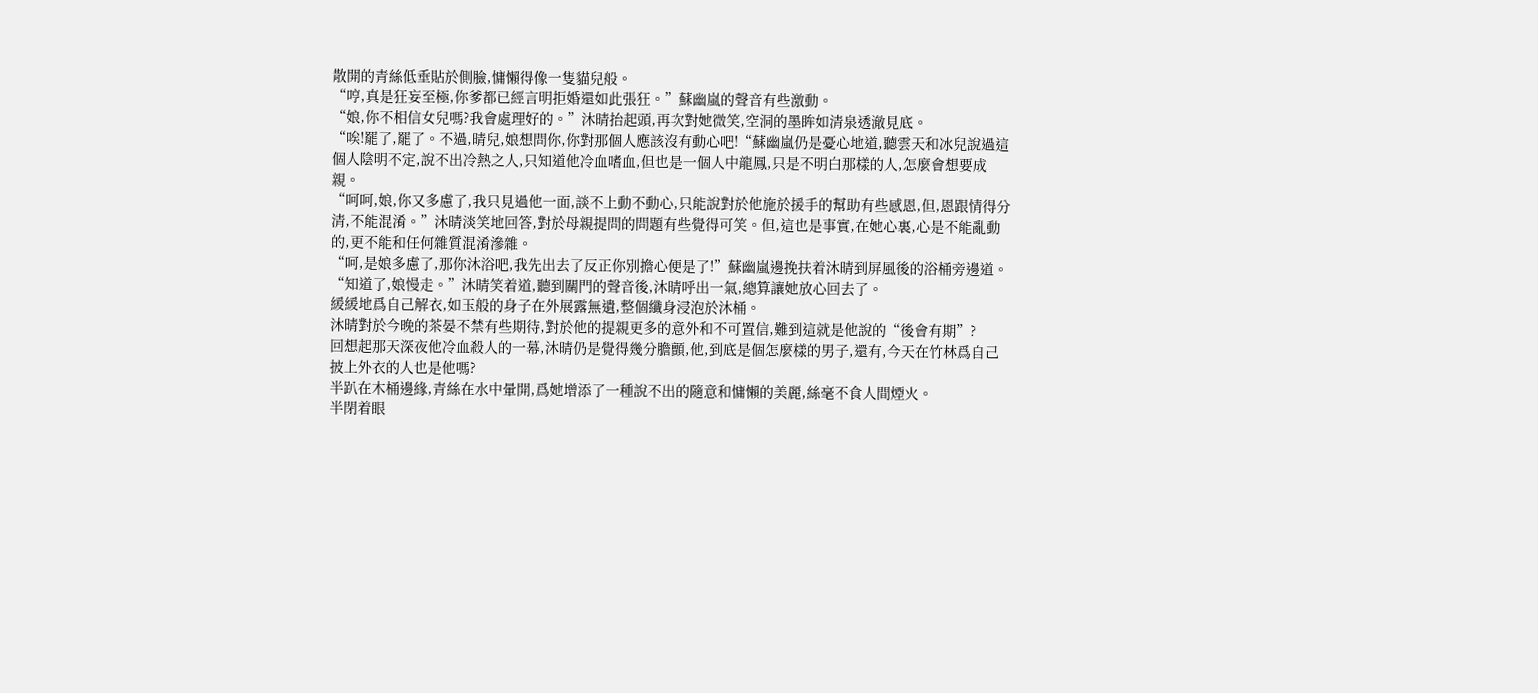散開的青絲低垂貼於側臉,慵懶得像一隻貓兒般。
“哼,真是狂妄至極,你爹都已經言明拒婚還如此張狂。”蘇幽嵐的聲音有些激動。
“娘,你不相信女兒嗎?我會處理好的。”沐晴抬起頭,再次對她微笑,空洞的墨眸如清泉透澈見底。
“唉!罷了,罷了。不過,晴兒,娘想問你,你對那個人應該沒有動心吧!“蘇幽嵐仍是憂心地道,聽雲天和冰兒說過這個人陰明不定,說不出冷熱之人,只知道他冷血嗜血,但也是一個人中龍鳳,只是不明白那樣的人,怎麼會想要成親。
“呵呵,娘,你又多慮了,我只見過他一面,談不上動不動心,只能說對於他施於援手的幫助有些感恩,但,恩跟情得分清,不能混淆。”沐晴淡笑地回答,對於母親提問的問題有些覺得可笑。但,這也是事實,在她心裏,心是不能亂動的,更不能和任何雜質混淆滲雜。
“呵,是娘多慮了,那你沐浴吧,我先出去了反正你別擔心便是了!”蘇幽嵐邊挽扶着沐晴到屏風後的浴桶旁邊道。
“知道了,娘慢走。”沐晴笑着道,聽到關門的聲音後,沐晴呼出一氣,總算讓她放心回去了。
緩緩地爲自己解衣,如玉般的身子在外展露無遺,整個纖身浸泡於沐桶。
沐晴對於今晚的茶晏不禁有些期待,對於他的提親更多的意外和不可置信,難到這就是他說的“後會有期”?
回想起那天深夜他冷血殺人的一幕,沐晴仍是覺得幾分膽顫,他,到底是個怎麼樣的男子,還有,今天在竹林爲自己披上外衣的人也是他嗎?
半趴在木桶邊緣,青絲在水中暈開,爲她增添了一種說不出的隨意和慵懶的美麗,絲毫不食人間煙火。
半閉着眼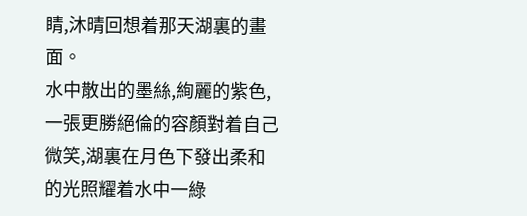睛,沐晴回想着那天湖裏的畫面。
水中散出的墨絲,絢麗的紫色,一張更勝絕倫的容顏對着自己微笑,湖裏在月色下發出柔和的光照耀着水中一綠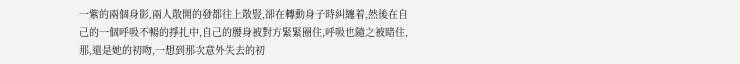一紫的兩個身影,兩人散開的發都往上散豎,卻在轉動身子時糾纏着,然後在自己的一個呼吸不暢的掙扎中,自己的腰身被對方緊緊圈住,呼吸也隨之被睹住,那,還是她的初吻,一想到那次意外失去的初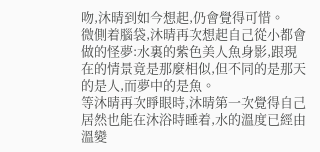吻,沐晴到如今想起,仍會覺得可惜。
微側着腦袋,沐晴再次想起自己從小都會做的怪夢:水裏的紫色美人魚身影,跟現在的情景竟是那麼相似,但不同的是那天的是人,而夢中的是魚。
等沐晴再次睜眼時,沐晴第一次覺得自己居然也能在沐浴時睡着,水的溫度已經由溫變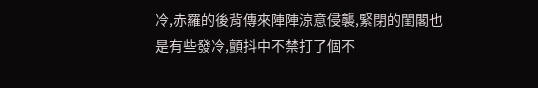冷,赤羅的後背傳來陣陣涼意侵襲,緊閉的閨閣也是有些發冷,顫抖中不禁打了個不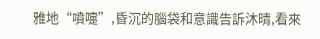雅地“噴嚏”,昏沉的腦袋和意識告訴沐晴,看來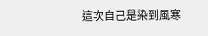這次自己是染到風寒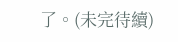了。(未完待續)